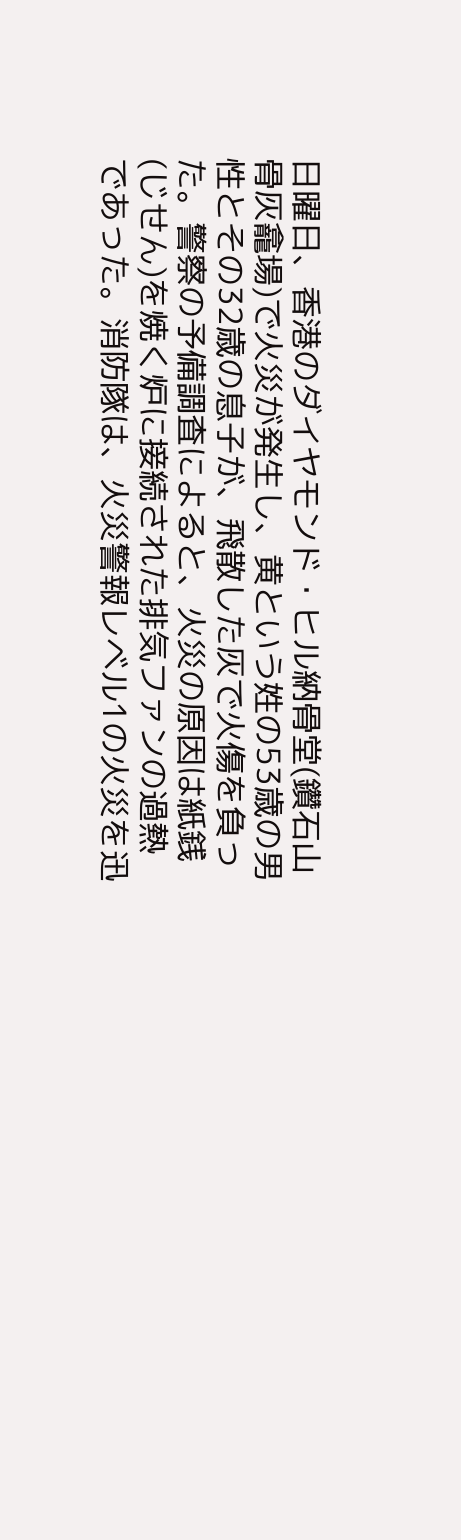日曜日、香港のダイヤモンド・ヒル納骨堂(鑽石山骨灰龕場)で火災が発生し、黄という姓の53歳の男性とその32歳の息子が、飛散した灰で火傷を負った。警察の予備調査によると、火災の原因は紙銭(じせん)を焼く炉に接続された排気ファンの過熱であった。消防隊は、火災警報レベル1の火災を迅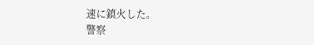速に鎮火した。
警察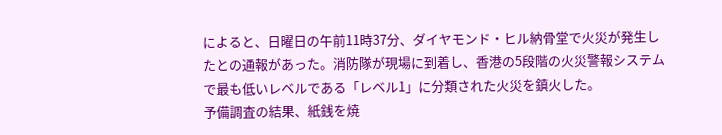によると、日曜日の午前11時37分、ダイヤモンド・ヒル納骨堂で火災が発生したとの通報があった。消防隊が現場に到着し、香港の5段階の火災警報システムで最も低いレベルである「レベル1」に分類された火災を鎮火した。
予備調査の結果、紙銭を焼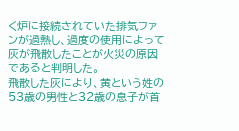く炉に接続されていた排気ファンが過熱し、過度の使用によって灰が飛散したことが火災の原因であると判明した。
飛散した灰により、黄という姓の53歳の男性と32歳の息子が首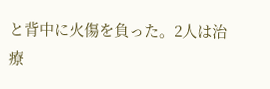と背中に火傷を負った。2人は治療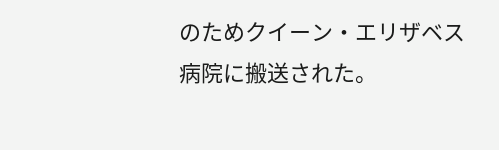のためクイーン・エリザベス病院に搬送された。